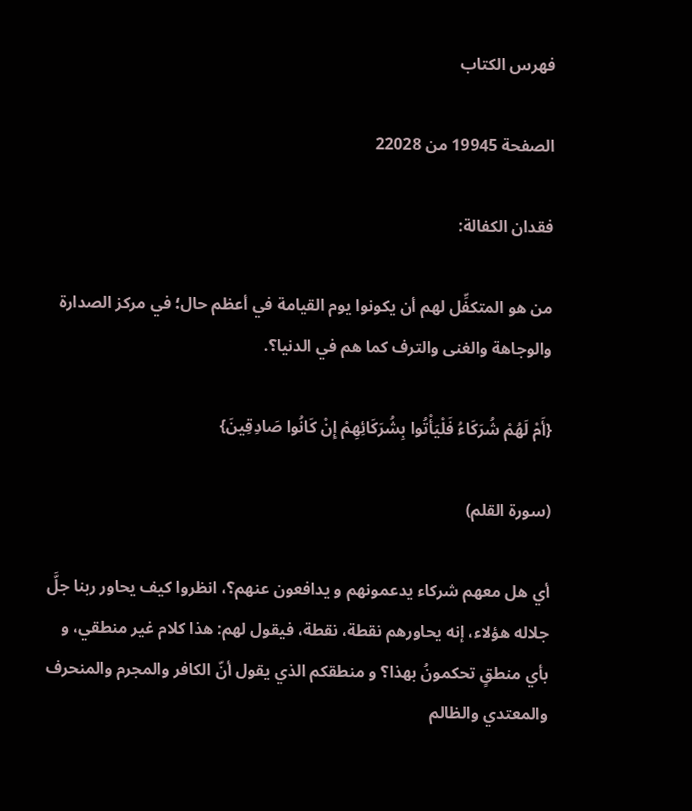فهرس الكتاب

الصفحة 19945 من 22028

فقدان الكفالة:

من هو المتكفِّل لهم أن يكونوا يوم القيامة في أعظم حال؛ في مركز الصدارة والوجاهة والغنى والترف كما هم في الدنيا؟.

{أَمْ لَهُمْ شُرَكَاءُ فَلْيَأْتُوا بِشُرَكَائِهِمْ إِنْ كَانُوا صَادِقِينَ}

(سورة القلم)

أي هل معهم شركاء يدعمونهم و يدافعون عنهم؟، انظروا كيف يحاور ربنا جلَّ جلاله هؤلاء، إنه يحاورهم نقطة، نقطة، فيقول لهم: هذا كلام غير منطقي، و بأي منطقٍ تحكمونُ بهذا؟ و منطقكم الذي يقول أنّ الكافر والمجرم والمنحرف والمعتدي والظالم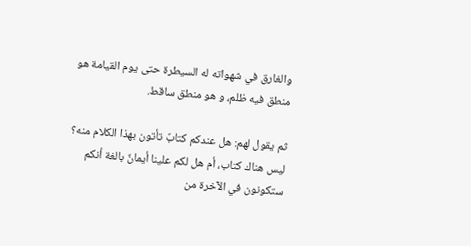والغارق في شهواته له السيطرة حتى يوم القيامة هو منطق فيه ظلم، و هو منطق ساقط.

ثم يقول لهم: هل عندكم كتابٌ تأتون بهذا الكلام منه؟ ليس هناك كتاب، أم هل لكم علينا أيمانٌ بالغة أنكم ستكونون في الآخرة من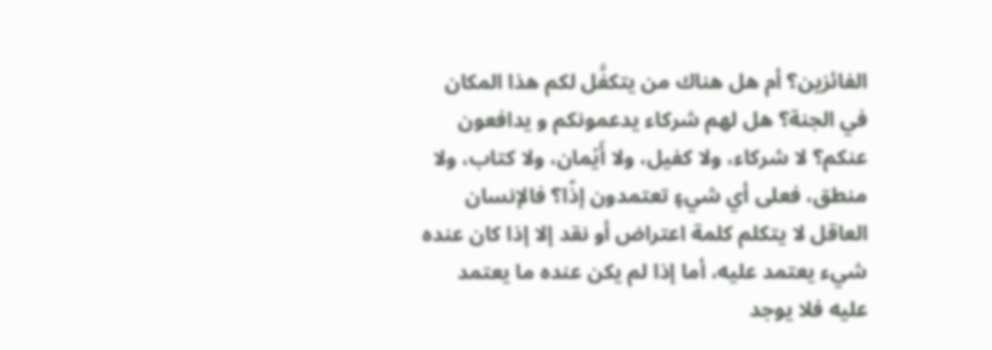الفائزين؟ أم هل هناك من يتكفَّل لكم هذا المكان في الجنة؟ هل لهم شركاء يدعمونكم و يدافعون عنكم؟ لا شركاء، ولا كفيل، ولا أَيْمان، ولا كتاب، ولا منطق، فعلى أي شيءٍ تعتمدون إذًا؟ فالإنسان العاقل لا يتكلم كلمة اعتراض أو نقد إلا إذا كان عنده شيء يعتمد عليه، أما إذا لم يكن عنده ما يعتمد عليه فلا يوجد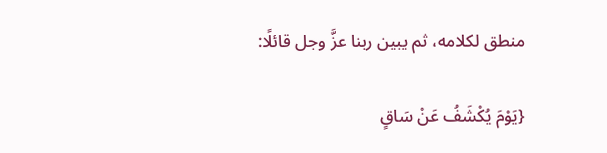منطق لكلامه، ثم يبين ربنا عزَّ وجل قائلًا:

{يَوْمَ يُكْشَفُ عَنْ سَاقٍ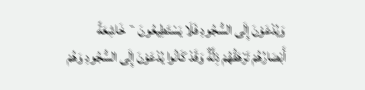وَيُدْعَوْنَ إِلَى السُّجُودِ فَلَا يَسْتَطِيعُونَ ¯ خَاشِعَةً أَبْصَارُهُمْ تَرْهَقُهُمْ ذِلَّةٌ وَقَدْ كَانُوا يُدْعَوْنَ إِلَى السُّجُودِ وَهُمْ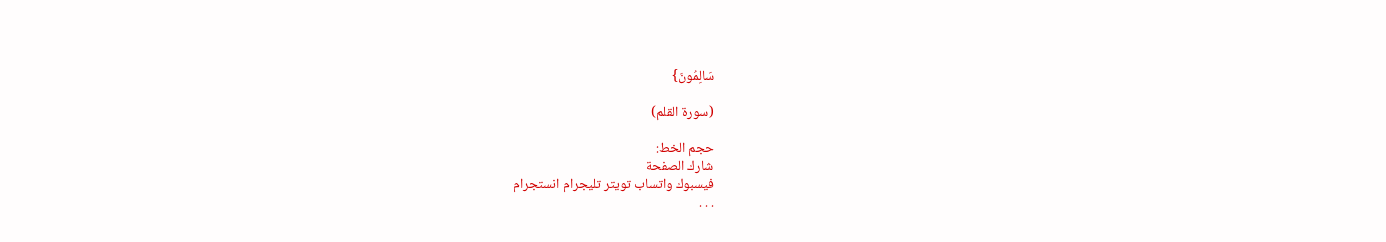سَالِمُونَ}

(سورة القلم)

حجم الخط:
شارك الصفحة
فيسبوك واتساب تويتر تليجرام انستجرام
. . .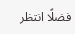فضلًا انتظر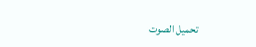تحميل الصوت